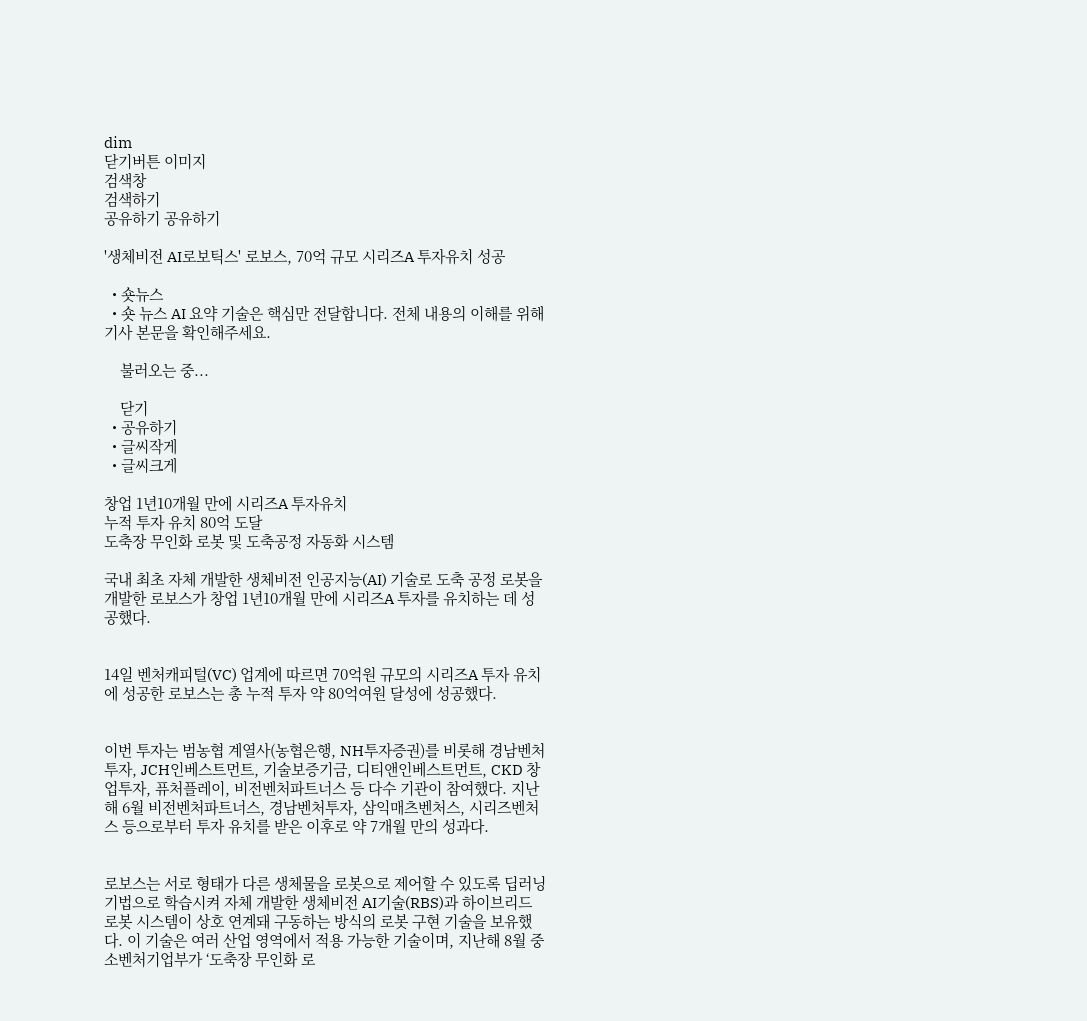dim
닫기버튼 이미지
검색창
검색하기
공유하기 공유하기

'생체비전 AI로보틱스' 로보스, 70억 규모 시리즈A 투자유치 성공

  • 숏뉴스
  • 숏 뉴스 AI 요약 기술은 핵심만 전달합니다. 전체 내용의 이해를 위해 기사 본문을 확인해주세요.

    불러오는 중...

    닫기
  • 공유하기
  • 글씨작게
  • 글씨크게

창업 1년10개월 만에 시리즈A 투자유치
누적 투자 유치 80억 도달
도축장 무인화 로봇 및 도축공정 자동화 시스템

국내 최초 자체 개발한 생체비전 인공지능(AI) 기술로 도축 공정 로봇을 개발한 로보스가 창업 1년10개월 만에 시리즈A 투자를 유치하는 데 성공했다.


14일 벤처캐피털(VC) 업계에 따르면 70억원 규모의 시리즈A 투자 유치에 성공한 로보스는 총 누적 투자 약 80억여원 달성에 성공했다.


이번 투자는 범농협 계열사(농협은행, NH투자증권)를 비롯해 경남벤처투자, JCH인베스트먼트, 기술보증기금, 디티앤인베스트먼트, CKD 창업투자, 퓨처플레이, 비전벤처파트너스 등 다수 기관이 참여했다. 지난해 6월 비전벤처파트너스, 경남벤처투자, 삼익매츠벤처스, 시리즈벤처스 등으로부터 투자 유치를 받은 이후로 약 7개월 만의 성과다.


로보스는 서로 형태가 다른 생체물을 로봇으로 제어할 수 있도록 딥러닝 기법으로 학습시켜 자체 개발한 생체비전 AI기술(RBS)과 하이브리드 로봇 시스템이 상호 연계돼 구동하는 방식의 로봇 구현 기술을 보유했다. 이 기술은 여러 산업 영역에서 적용 가능한 기술이며, 지난해 8월 중소벤처기업부가 ‘도축장 무인화 로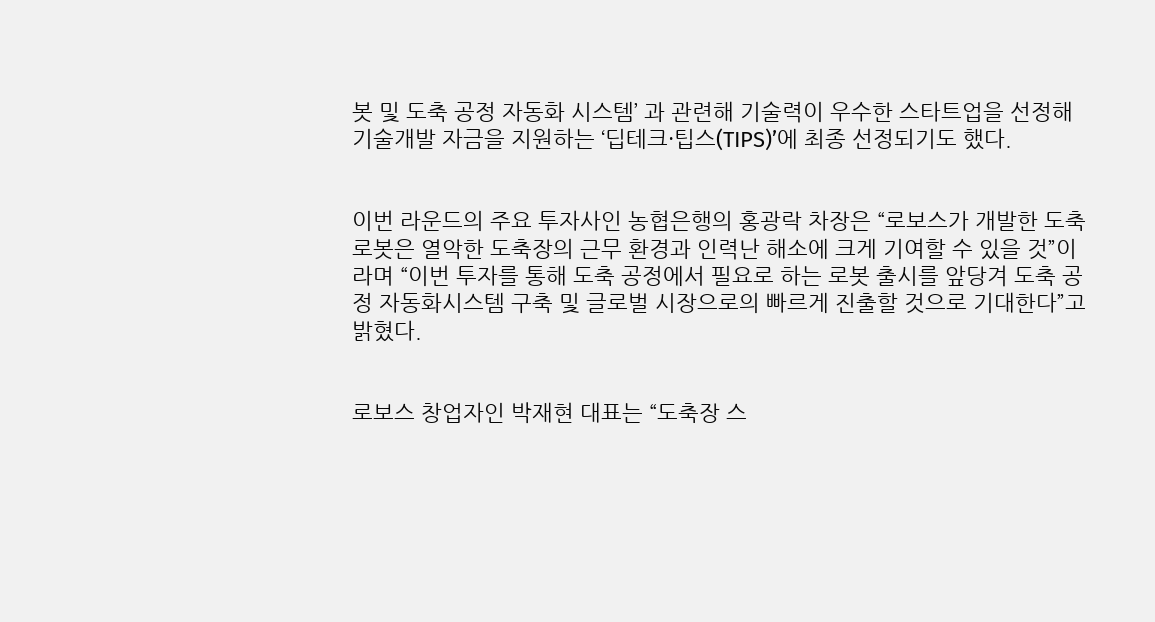봇 및 도축 공정 자동화 시스템’ 과 관련해 기술력이 우수한 스타트업을 선정해 기술개발 자금을 지원하는 ‘딥테크·팁스(TIPS)’에 최종 선정되기도 했다.


이번 라운드의 주요 투자사인 농협은행의 홍광락 차장은 “로보스가 개발한 도축 로봇은 열악한 도축장의 근무 환경과 인력난 해소에 크게 기여할 수 있을 것”이라며 “이번 투자를 통해 도축 공정에서 필요로 하는 로봇 출시를 앞당겨 도축 공정 자동화시스템 구축 및 글로벌 시장으로의 빠르게 진출할 것으로 기대한다”고 밝혔다.


로보스 창업자인 박재현 대표는 “도축장 스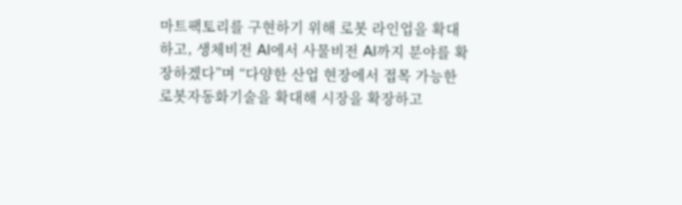마트팩토리를 구현하기 위해 로봇 라인업을 확대하고, 생체비전 AI에서 사물비전 AI까지 분야를 확장하겠다”며 “다양한 산업 현장에서 접목 가능한 로봇자동화기술을 확대해 시장을 확장하고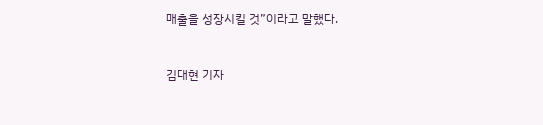매출을 성장시킬 것”이라고 말했다.



김대현 기자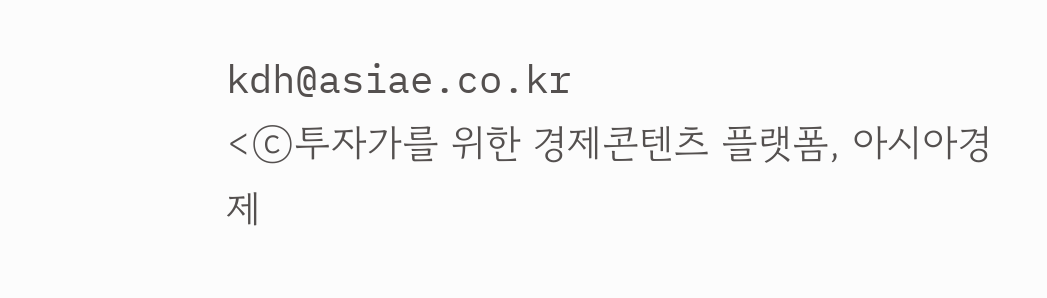kdh@asiae.co.kr
<ⓒ투자가를 위한 경제콘텐츠 플랫폼, 아시아경제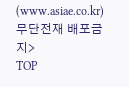(www.asiae.co.kr) 무단전재 배포금지>
TOP